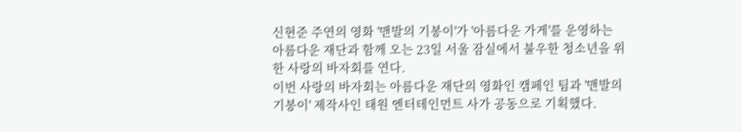신현준 주연의 영화 '맨발의 기봉이'가 '아름다운 가게'를 운영하는 아름다운 재단과 함께 오는 23일 서울 잠실에서 불우한 청소년을 위한 사랑의 바자회를 연다.
이번 사랑의 바자회는 아름다운 재단의 영화인 캠페인 팀과 '맨발의 기봉이' 제작사인 태원 엔터테인먼트 사가 공동으로 기획했다.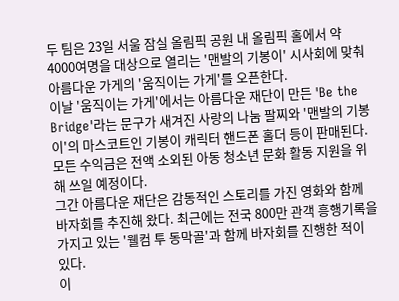두 팀은 23일 서울 잠실 올림픽 공원 내 올림픽 홀에서 약 4000여명을 대상으로 열리는 '맨발의 기봉이' 시사회에 맞춰 아름다운 가게의 '움직이는 가게'를 오픈한다.
이날 '움직이는 가게'에서는 아름다운 재단이 만든 'Be the Bridge'라는 문구가 새겨진 사랑의 나눔 팔찌와 '맨발의 기봉이'의 마스코트인 기봉이 캐릭터 핸드폰 홀더 등이 판매된다. 모든 수익금은 전액 소외된 아동 청소년 문화 활동 지원을 위해 쓰일 예정이다.
그간 아름다운 재단은 감동적인 스토리를 가진 영화와 함께 바자회를 추진해 왔다. 최근에는 전국 800만 관객 흥행기록을 가지고 있는 '웰컴 투 동막골'과 함께 바자회를 진행한 적이 있다.
이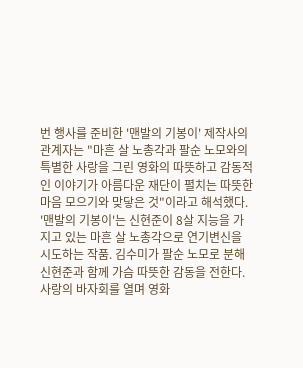번 행사를 준비한 '맨발의 기봉이' 제작사의 관계자는 "마흔 살 노총각과 팔순 노모와의 특별한 사랑을 그린 영화의 따뜻하고 감동적인 이야기가 아름다운 재단이 펼치는 따뜻한 마음 모으기와 맞닿은 것"이라고 해석했다.
'맨발의 기봉이'는 신현준이 8살 지능을 가지고 있는 마흔 살 노총각으로 연기변신을 시도하는 작품. 김수미가 팔순 노모로 분해 신현준과 함께 가슴 따뜻한 감동을 전한다.
사랑의 바자회를 열며 영화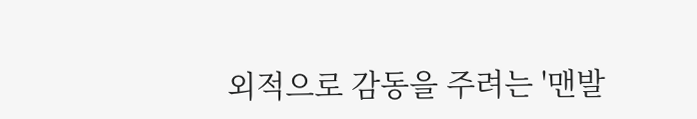외적으로 감동을 주려는 '맨발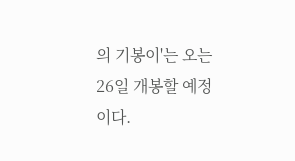의 기봉이'는 오는 26일 개봉할 예정이다.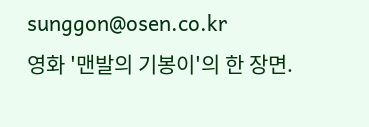sunggon@osen.co.kr
영화 '맨발의 기봉이'의 한 장면.